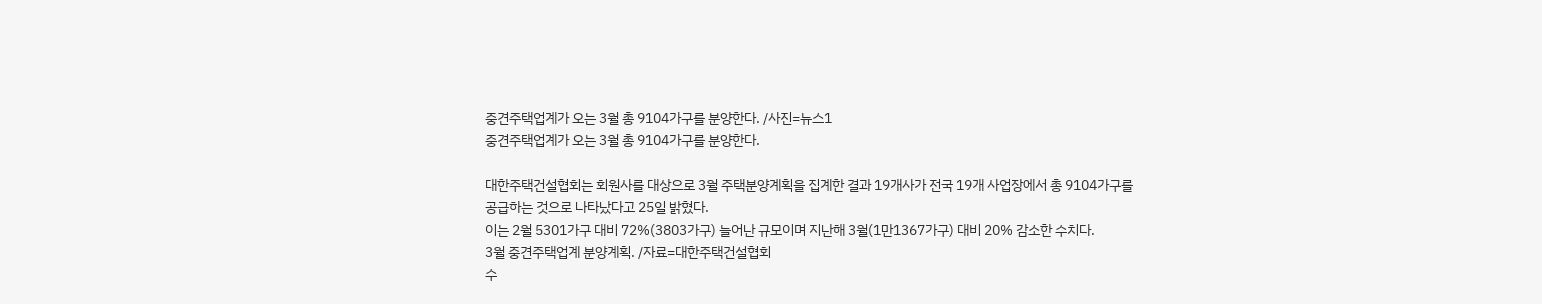중견주택업계가 오는 3월 총 9104가구를 분양한다. /사진=뉴스1
중견주택업계가 오는 3월 총 9104가구를 분양한다.

대한주택건설협회는 회원사를 대상으로 3월 주택분양계획을 집계한 결과 19개사가 전국 19개 사업장에서 총 9104가구를 공급하는 것으로 나타났다고 25일 밝혔다.
이는 2월 5301가구 대비 72%(3803가구) 늘어난 규모이며 지난해 3월(1만1367가구) 대비 20% 감소한 수치다.
3월 중견주택업계 분양계획. /자료=대한주택건설협회
수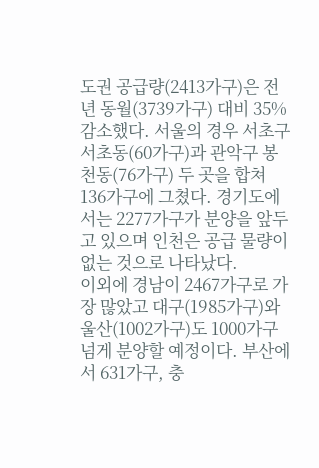도권 공급량(2413가구)은 전년 동월(3739가구) 대비 35% 감소했다. 서울의 경우 서초구 서초동(60가구)과 관악구 봉천동(76가구) 두 곳을 합쳐 136가구에 그쳤다. 경기도에서는 2277가구가 분양을 앞두고 있으며 인천은 공급 물량이 없는 것으로 나타났다.
이외에 경남이 2467가구로 가장 많았고 대구(1985가구)와 울산(1002가구)도 1000가구 넘게 분양할 예정이다. 부산에서 631가구, 충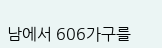남에서 606가구를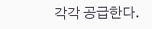각각 공급한다.